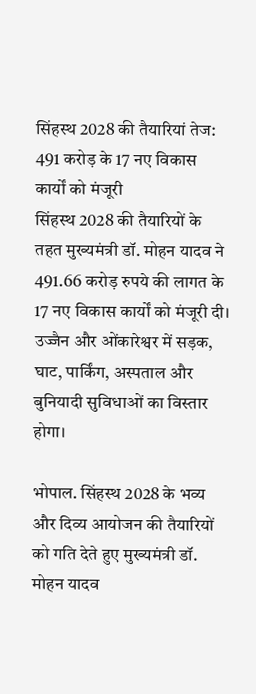सिंहस्थ 2028 की तैयारियां तेज: 491 करोड़ के 17 नए विकास कार्यों को मंजूरी
सिंहस्थ 2028 की तैयारियों के तहत मुख्यमंत्री डॉ. मोहन यादव ने 491.66 करोड़ रुपये की लागत के 17 नए विकास कार्यों को मंजूरी दी। उज्जैन और ओंकारेश्वर में सड़क, घाट, पार्किंग, अस्पताल और बुनियादी सुविधाओं का विस्तार होगा।

भोपाल. सिंहस्थ 2028 के भव्य और दिव्य आयोजन की तैयारियों को गति देते हुए मुख्यमंत्री डॉ. मोहन यादव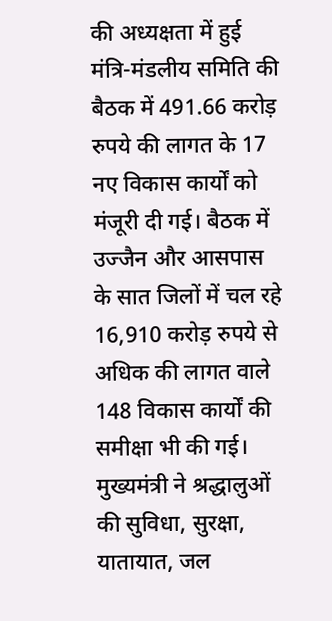की अध्यक्षता में हुई मंत्रि-मंडलीय समिति की बैठक में 491.66 करोड़ रुपये की लागत के 17 नए विकास कार्यों को मंजूरी दी गई। बैठक में उज्जैन और आसपास के सात जिलों में चल रहे 16,910 करोड़ रुपये से अधिक की लागत वाले 148 विकास कार्यों की समीक्षा भी की गई। मुख्यमंत्री ने श्रद्धालुओं की सुविधा, सुरक्षा, यातायात, जल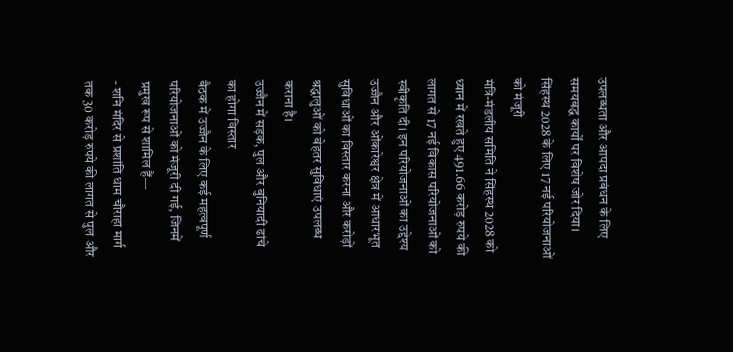उपलब्धता और आपदा प्रबंधन के लिए समयबद्ध कार्यों पर विशेष जोर दिया।
सिंहस्थ 2028 के लिए 17 नई परियोजनाओं को मंजूरी
मंत्रि-मंडलीय समिति ने सिंहस्थ 2028 को ध्यान में रखते हुए 491.66 करोड़ रुपये की लागत से 17 नई विकास परियोजनाओं को स्वीकृति दी। इन परियोजनाओं का उद्देश्य उज्जैन और ओंकारेश्वर क्षेत्र में आधारभूत सुविधाओं का विस्तार करना और करोड़ों श्रद्धालुओं को बेहतर सुविधाएं उपलब्ध कराना है।
उज्जैन में सड़क, पुल और बुनियादी ढांचे का होगा विस्तार
बैठक में उज्जैन के लिए कई महत्वपूर्ण परियोजनाओं को मंजूरी दी गई, जिनमें प्रमुख रूप से शामिल हैं—
- शनि मंदिर से प्रशांति धाम चौराहा मार्ग तक 30 करोड़ रुपये की लागत से पुल और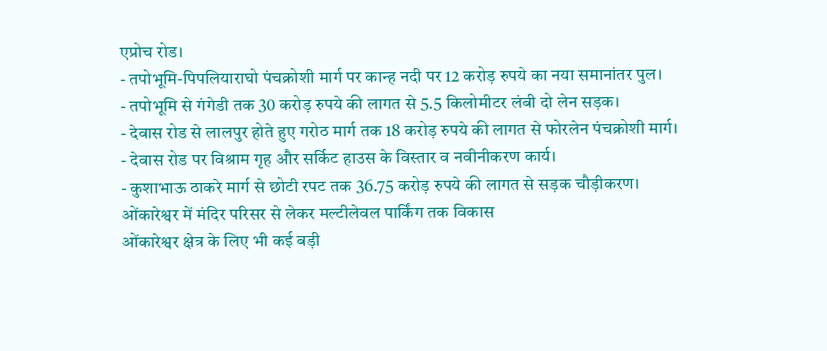एप्रोच रोड।
- तपोभूमि-पिपलियाराघो पंचक्रोशी मार्ग पर कान्ह नदी पर 12 करोड़ रुपये का नया समानांतर पुल।
- तपोभूमि से गंगेडी तक 30 करोड़ रुपये की लागत से 5.5 किलोमीटर लंबी दो लेन सड़क।
- देवास रोड से लालपुर होते हुए गरोठ मार्ग तक 18 करोड़ रुपये की लागत से फोरलेन पंचक्रोशी मार्ग।
- देवास रोड पर विश्राम गृह और सर्किट हाउस के विस्तार व नवीनीकरण कार्य।
- कुशाभाऊ ठाकरे मार्ग से छोटी रपट तक 36.75 करोड़ रुपये की लागत से सड़क चौड़ीकरण।
ओंकारेश्वर में मंदिर परिसर से लेकर मल्टीलेवल पार्किंग तक विकास
ओंकारेश्वर क्षेत्र के लिए भी कई बड़ी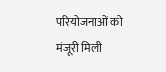परियोजनाओं को मंजूरी मिली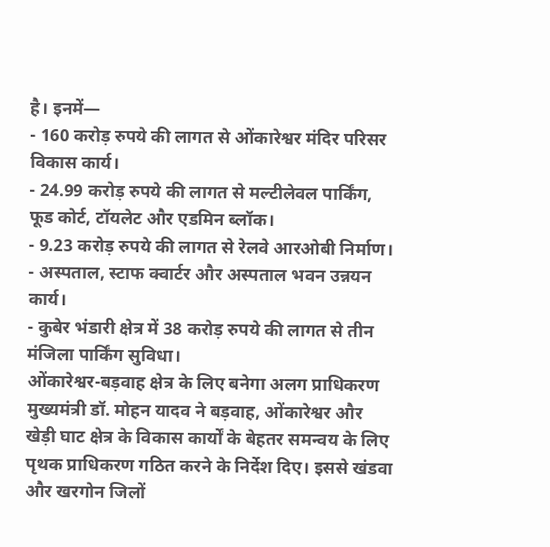है। इनमें—
- 160 करोड़ रुपये की लागत से ओंकारेश्वर मंदिर परिसर विकास कार्य।
- 24.99 करोड़ रुपये की लागत से मल्टीलेवल पार्किंग, फूड कोर्ट, टॉयलेट और एडमिन ब्लॉक।
- 9.23 करोड़ रुपये की लागत से रेलवे आरओबी निर्माण।
- अस्पताल, स्टाफ क्वार्टर और अस्पताल भवन उन्नयन कार्य।
- कुबेर भंडारी क्षेत्र में 38 करोड़ रुपये की लागत से तीन मंजिला पार्किंग सुविधा।
ओंकारेश्वर-बड़वाह क्षेत्र के लिए बनेगा अलग प्राधिकरण
मुख्यमंत्री डॉ. मोहन यादव ने बड़वाह, ओंकारेश्वर और खेड़ी घाट क्षेत्र के विकास कार्यों के बेहतर समन्वय के लिए पृथक प्राधिकरण गठित करने के निर्देश दिए। इससे खंडवा और खरगोन जिलों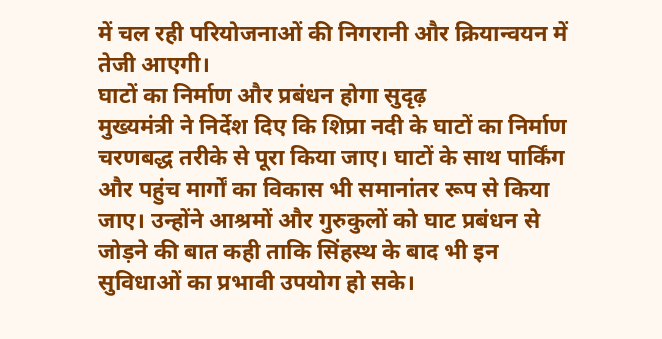में चल रही परियोजनाओं की निगरानी और क्रियान्वयन में तेजी आएगी।
घाटों का निर्माण और प्रबंधन होगा सुदृढ़
मुख्यमंत्री ने निर्देश दिए कि शिप्रा नदी के घाटों का निर्माण चरणबद्ध तरीके से पूरा किया जाए। घाटों के साथ पार्किंग और पहुंच मार्गों का विकास भी समानांतर रूप से किया जाए। उन्होंने आश्रमों और गुरुकुलों को घाट प्रबंधन से जोड़ने की बात कही ताकि सिंहस्थ के बाद भी इन सुविधाओं का प्रभावी उपयोग हो सके।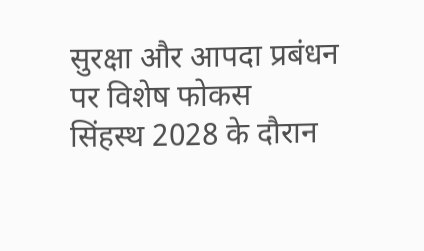सुरक्षा और आपदा प्रबंधन पर विशेष फोकस
सिंहस्थ 2028 के दौरान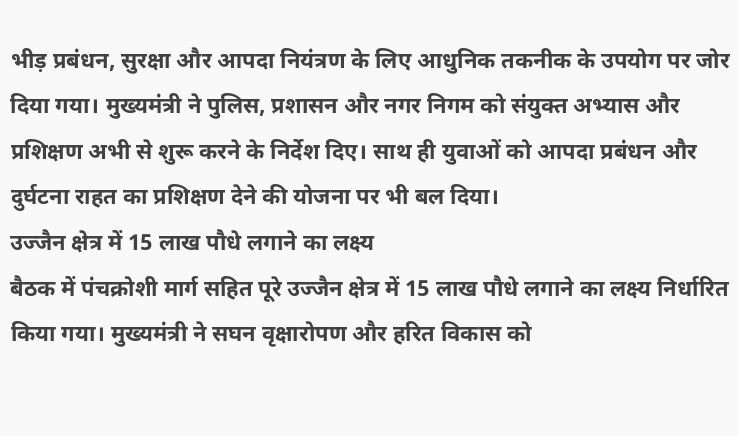भीड़ प्रबंधन, सुरक्षा और आपदा नियंत्रण के लिए आधुनिक तकनीक के उपयोग पर जोर दिया गया। मुख्यमंत्री ने पुलिस, प्रशासन और नगर निगम को संयुक्त अभ्यास और प्रशिक्षण अभी से शुरू करने के निर्देश दिए। साथ ही युवाओं को आपदा प्रबंधन और दुर्घटना राहत का प्रशिक्षण देने की योजना पर भी बल दिया।
उज्जैन क्षेत्र में 15 लाख पौधे लगाने का लक्ष्य
बैठक में पंचक्रोशी मार्ग सहित पूरे उज्जैन क्षेत्र में 15 लाख पौधे लगाने का लक्ष्य निर्धारित किया गया। मुख्यमंत्री ने सघन वृक्षारोपण और हरित विकास को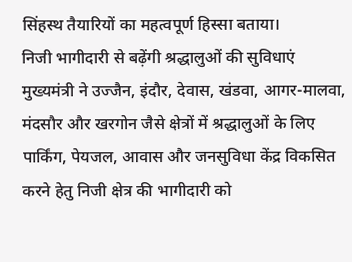सिंहस्थ तैयारियों का महत्वपूर्ण हिस्सा बताया।
निजी भागीदारी से बढ़ेंगी श्रद्धालुओं की सुविधाएं
मुख्यमंत्री ने उज्जैन, इंदौर, देवास, खंडवा, आगर-मालवा, मंदसौर और खरगोन जैसे क्षेत्रों में श्रद्धालुओं के लिए पार्किंग, पेयजल, आवास और जनसुविधा केंद्र विकसित करने हेतु निजी क्षेत्र की भागीदारी को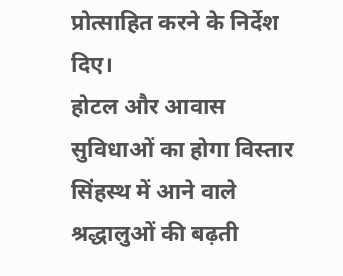प्रोत्साहित करने के निर्देश दिए।
होटल और आवास सुविधाओं का होगा विस्तार
सिंहस्थ में आने वाले श्रद्धालुओं की बढ़ती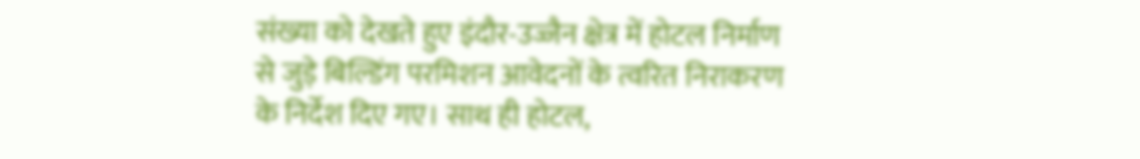संख्या को देखते हुए इंदौर-उज्जैन क्षेत्र में होटल निर्माण से जुड़े बिल्डिंग परमिशन आवेदनों के त्वरित निराकरण के निर्देश दिए गए। साथ ही होटल,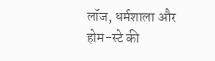लॉज, धर्मशाला और होम-स्टे की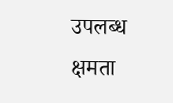उपलब्ध क्षमता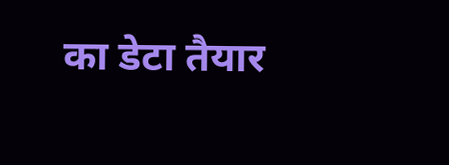का डेटा तैयार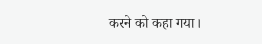करने को कहा गया।